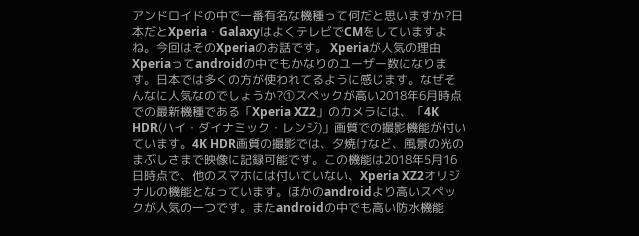アンドロイドの中で一番有名な機種って何だと思いますか?日本だとXperia・GalaxyはよくテレビでCMをしていますよね。今回はそのXperiaのお話です。 Xperiaが人気の理由Xperiaってandroidの中でもかなりのユーザー数になります。日本では多くの方が使われてるように感じます。なぜそんなに人気なのでしょうか?①スペックが高い2018年6月時点での最新機種である「Xperia XZ2」のカメラには、「4K HDR(ハイ・ダイナミック・レンジ)」画質での撮影機能が付いています。4K HDR画質の撮影では、夕焼けなど、風景の光のまぶしさまで映像に記録可能です。この機能は2018年5月16日時点で、他のスマホには付いていない、Xperia XZ2オリジナルの機能となっています。ほかのandroidより高いスペックが人気の一つです。またandroidの中でも高い防水機能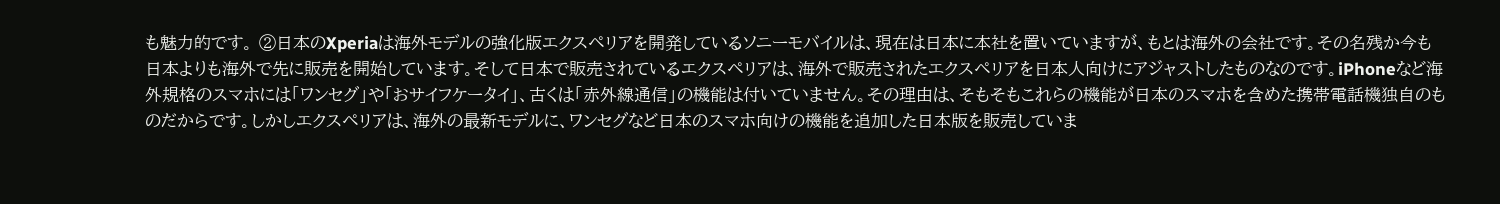も魅力的です。 ②日本のXperiaは海外モデルの強化版エクスペリアを開発しているソニーモバイルは、現在は日本に本社を置いていますが、もとは海外の会社です。その名残か今も日本よりも海外で先に販売を開始しています。そして日本で販売されているエクスペリアは、海外で販売されたエクスペリアを日本人向けにアジャストしたものなのです。iPhoneなど海外規格のスマホには「ワンセグ」や「おサイフケータイ」、古くは「赤外線通信」の機能は付いていません。その理由は、そもそもこれらの機能が日本のスマホを含めた携帯電話機独自のものだからです。しかしエクスペリアは、海外の最新モデルに、ワンセグなど日本のスマホ向けの機能を追加した日本版を販売していま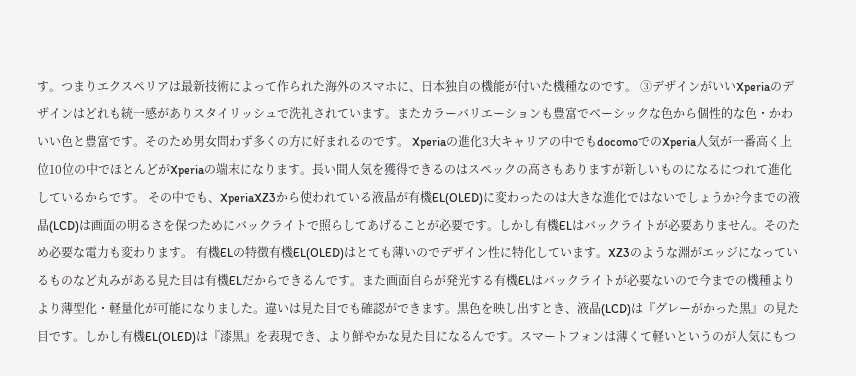す。つまりエクスペリアは最新技術によって作られた海外のスマホに、日本独自の機能が付いた機種なのです。 ③デザインがいいXperiaのデザインはどれも統一感がありスタイリッシュで洗礼されています。またカラーバリエーションも豊富でベーシックな色から個性的な色・かわいい色と豊富です。そのため男女問わず多くの方に好まれるのです。 Xperiaの進化3大キャリアの中でもdocomoでのXperia人気が一番高く上位10位の中でほとんどがXperiaの端末になります。長い間人気を獲得できるのはスペックの高さもありますが新しいものになるにつれて進化しているからです。 その中でも、XperiaXZ3から使われている液晶が有機EL(OLED)に変わったのは大きな進化ではないでしょうか?今までの液晶(LCD)は画面の明るさを保つためにバックライトで照らしてあげることが必要です。しかし有機ELはバックライトが必要ありません。そのため必要な電力も変わります。 有機ELの特徴有機EL(OLED)はとても薄いのでデザイン性に特化しています。XZ3のような淵がエッジになっているものなど丸みがある見た目は有機ELだからできるんです。また画面自らが発光する有機ELはバックライトが必要ないので今までの機種よりより薄型化・軽量化が可能になりました。違いは見た目でも確認ができます。黒色を映し出すとき、液晶(LCD)は『グレーがかった黒』の見た目です。しかし有機EL(OLED)は『漆黒』を表現でき、より鮮やかな見た目になるんです。スマートフォンは薄くて軽いというのが人気にもつ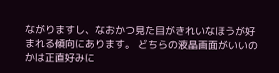ながりますし、なおかつ見た目がきれいなほうが好まれる傾向にあります。 どちらの液晶画面がいいのかは正直好みに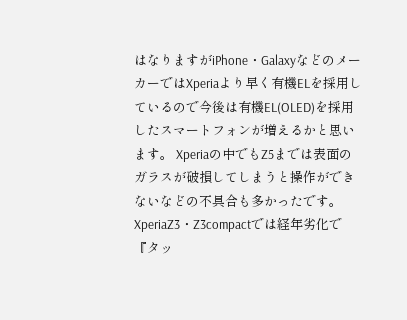はなりますがiPhone・GalaxyなどのメーカーではXperiaより早く有機ELを採用しているので今後は有機EL(OLED)を採用したスマートフォンが増えるかと思います。 Xperiaの中でもZ5までは表面のガラスが破損してしまうと操作ができないなどの不具合も多かったです。XperiaZ3・Z3compactでは経年劣化で『タッ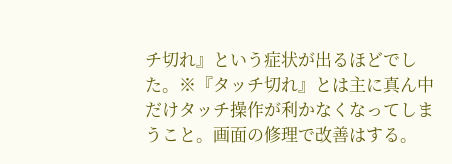チ切れ』という症状が出るほどでした。※『タッチ切れ』とは主に真ん中だけタッチ操作が利かなくなってしまうこと。画面の修理で改善はする。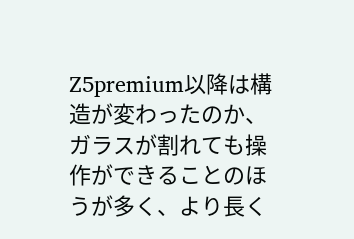Z5premium以降は構造が変わったのか、ガラスが割れても操作ができることのほうが多く、より長く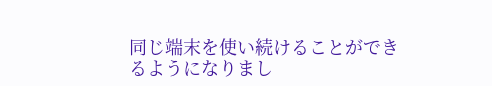同じ端末を使い続けることができるようになりまし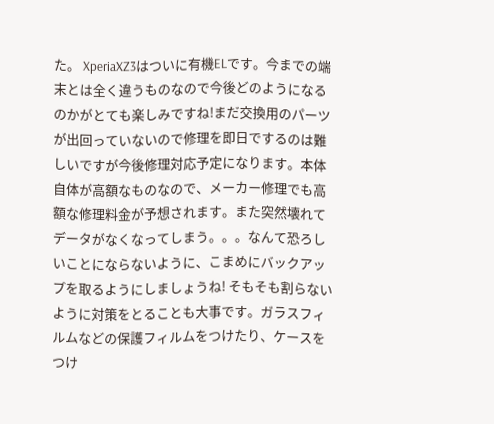た。 XperiaXZ3はついに有機ELです。今までの端末とは全く違うものなので今後どのようになるのかがとても楽しみですね!まだ交換用のパーツが出回っていないので修理を即日でするのは難しいですが今後修理対応予定になります。本体自体が高額なものなので、メーカー修理でも高額な修理料金が予想されます。また突然壊れてデータがなくなってしまう。。。なんて恐ろしいことにならないように、こまめにバックアップを取るようにしましょうね! そもそも割らないように対策をとることも大事です。ガラスフィルムなどの保護フィルムをつけたり、ケースをつけ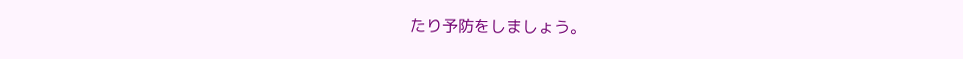たり予防をしましょう。